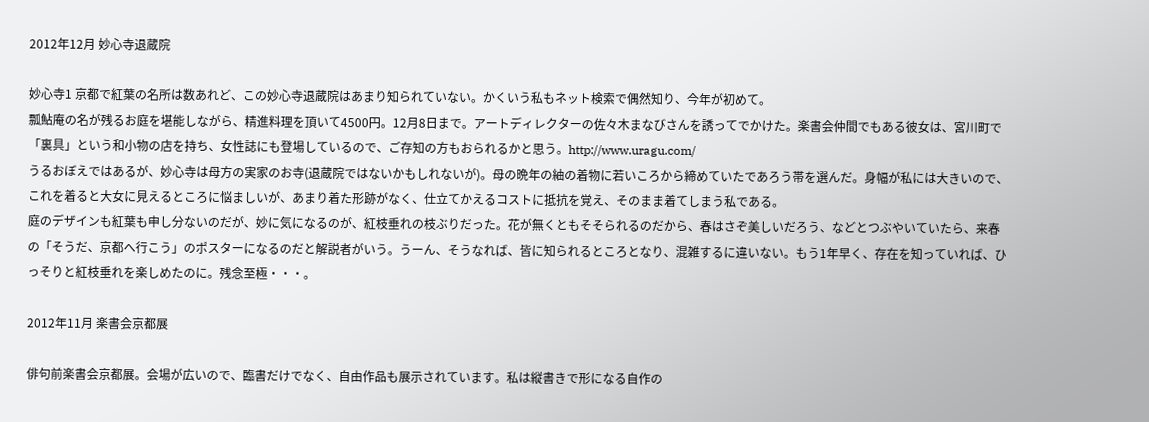2012年12月 妙心寺退蔵院

妙心寺1 京都で紅葉の名所は数あれど、この妙心寺退蔵院はあまり知られていない。かくいう私もネット検索で偶然知り、今年が初めて。
瓢鮎庵の名が残るお庭を堪能しながら、精進料理を頂いて4500円。12月8日まで。アートディレクターの佐々木まなびさんを誘ってでかけた。楽書会仲間でもある彼女は、宮川町で「裏具」という和小物の店を持ち、女性誌にも登場しているので、ご存知の方もおられるかと思う。http://www.uragu.com/
うるおぼえではあるが、妙心寺は母方の実家のお寺(退蔵院ではないかもしれないが)。母の晩年の紬の着物に若いころから締めていたであろう帯を選んだ。身幅が私には大きいので、これを着ると大女に見えるところに悩ましいが、あまり着た形跡がなく、仕立てかえるコストに抵抗を覚え、そのまま着てしまう私である。
庭のデザインも紅葉も申し分ないのだが、妙に気になるのが、紅枝垂れの枝ぶりだった。花が無くともそそられるのだから、春はさぞ美しいだろう、などとつぶやいていたら、来春の「そうだ、京都へ行こう」のポスターになるのだと解説者がいう。うーん、そうなれば、皆に知られるところとなり、混雑するに違いない。もう1年早く、存在を知っていれば、ひっそりと紅枝垂れを楽しめたのに。残念至極・・・。

2012年11月 楽書会京都展

俳句前楽書会京都展。会場が広いので、臨書だけでなく、自由作品も展示されています。私は縦書きで形になる自作の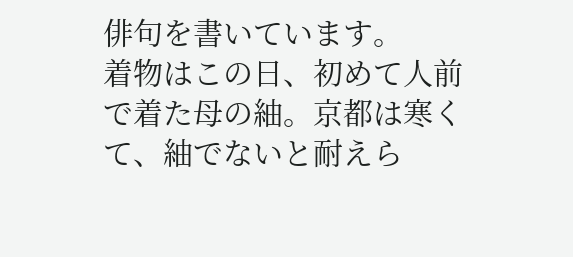俳句を書いています。
着物はこの日、初めて人前で着た母の紬。京都は寒くて、紬でないと耐えら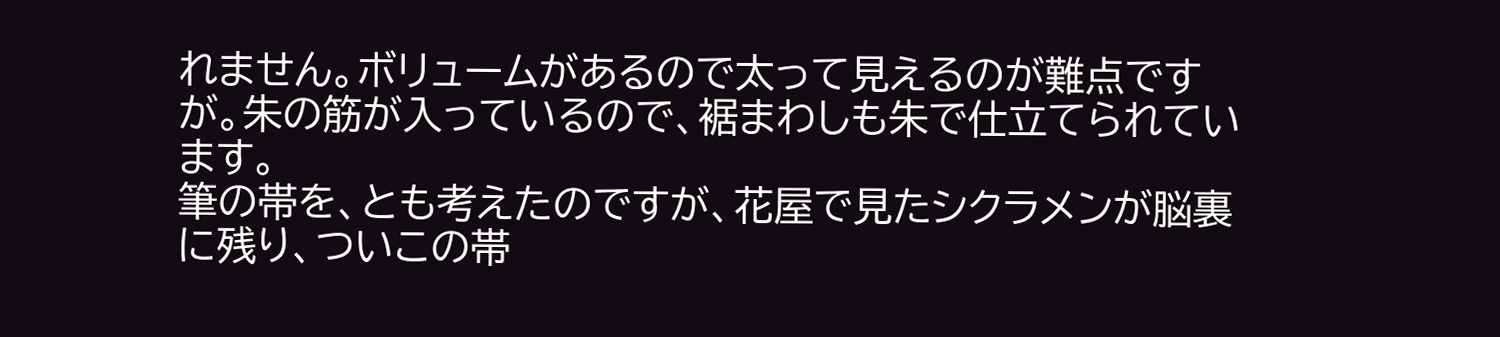れません。ボリュームがあるので太って見えるのが難点ですが。朱の筋が入っているので、裾まわしも朱で仕立てられています。
筆の帯を、とも考えたのですが、花屋で見たシクラメンが脳裏に残り、ついこの帯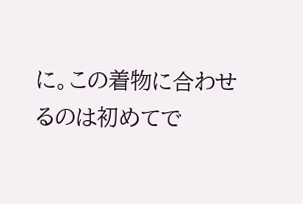に。この着物に合わせるのは初めてで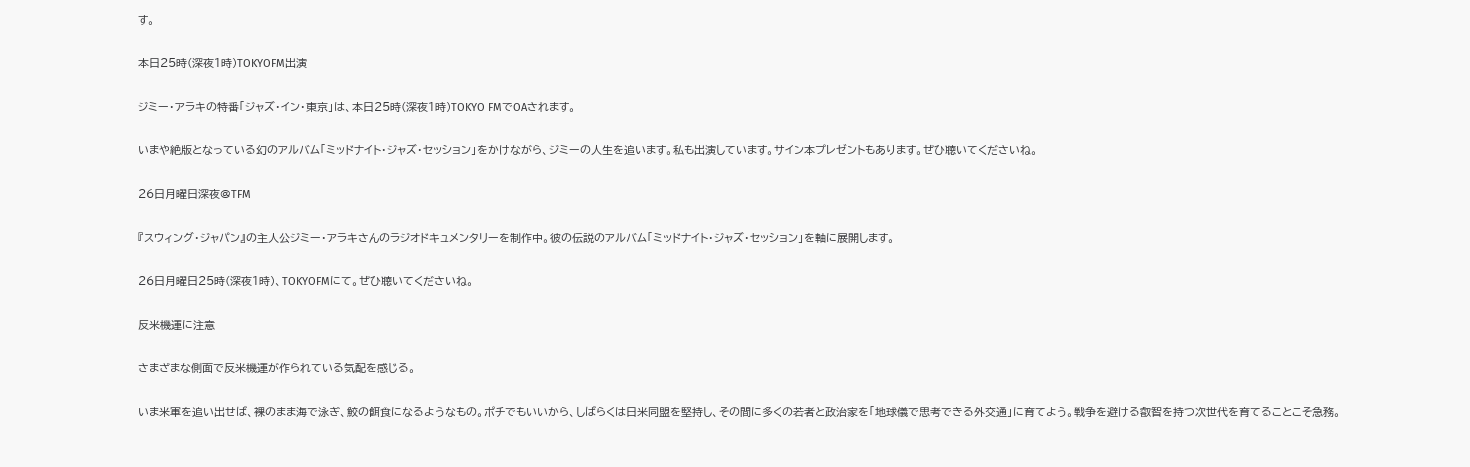す。

本日25時(深夜1時)TOKYOFM出演

ジミー・アラキの特番「ジャズ・イン・東京」は、本日25時(深夜1時)TOKYO FMでOAされます。

いまや絶版となっている幻のアルバム「ミッドナイト・ジャズ・セッション」をかけながら、ジミーの人生を追います。私も出演しています。サイン本プレゼントもあります。ぜひ聴いてくださいね。

26日月曜日深夜@TFM

『スウィング・ジャパン』の主人公ジミー・アラキさんのラジオドキュメンタリーを制作中。彼の伝説のアルバム「ミッドナイト・ジャズ・セッション」を軸に展開します。

26日月曜日25時(深夜1時)、TOKYOFMにて。ぜひ聴いてくださいね。

反米機運に注意

さまざまな側面で反米機運が作られている気配を感じる。

いま米軍を追い出せば、裸のまま海で泳ぎ、鮫の餌食になるようなもの。ポチでもいいから、しばらくは日米同盟を堅持し、その間に多くの若者と政治家を「地球儀で思考できる外交通」に育てよう。戦争を避ける叡智を持つ次世代を育てることこそ急務。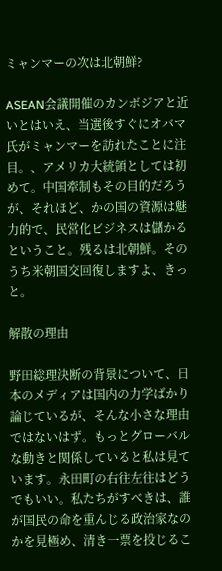ミャンマーの次は北朝鮮?

ASEAN会議開催のカンボジアと近いとはいえ、当選後すぐにオバマ氏がミャンマーを訪れたことに注目。、アメリカ大統領としては初めて。中国牽制もその目的だろうが、それほど、かの国の資源は魅力的で、民営化ビジネスは儲かるということ。残るは北朝鮮。そのうち米朝国交回復しますよ、きっと。

解散の理由

野田総理決断の背景について、日本のメディアは国内の力学ばかり論じているが、そんな小さな理由ではないはず。もっとグローバルな動きと関係していると私は見ています。永田町の右往左往はどうでもいい。私たちがすべきは、誰が国民の命を重んじる政治家なのかを見極め、清き一票を投じるこ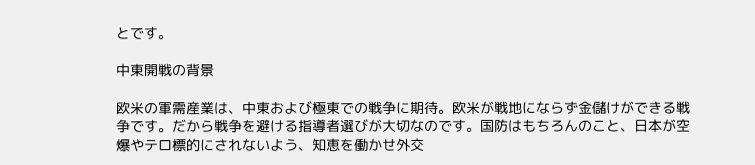とです。

中東開戦の背景

欧米の軍需産業は、中東および極東での戦争に期待。欧米が戦地にならず金儲けができる戦争です。だから戦争を避ける指導者選びが大切なのです。国防はもちろんのこと、日本が空爆やテロ標的にされないよう、知恵を働かせ外交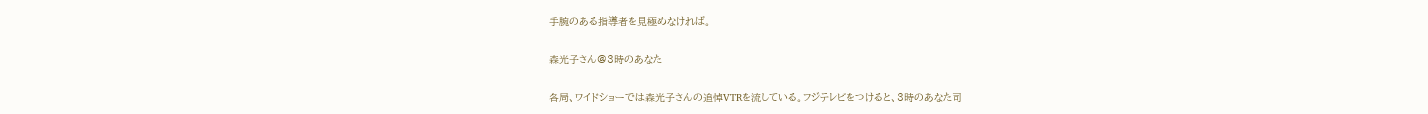手腕のある指導者を見極めなければ。

森光子さん@3時のあなた

各局、ワイドショーでは森光子さんの追悼VTRを流している。フジテレビをつけると、3時のあなた司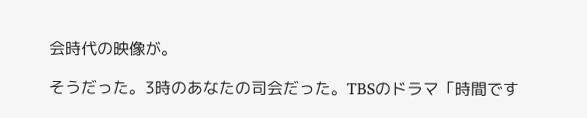会時代の映像が。

そうだった。3時のあなたの司会だった。TBSのドラマ「時間です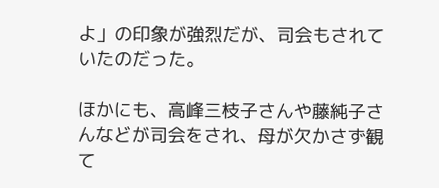よ」の印象が強烈だが、司会もされていたのだった。

ほかにも、高峰三枝子さんや藤純子さんなどが司会をされ、母が欠かさず観て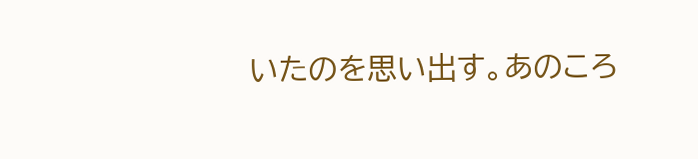いたのを思い出す。あのころ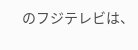のフジテレビは、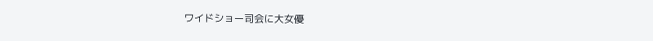ワイドショー司会に大女優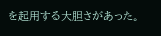を起用する大胆さがあった。